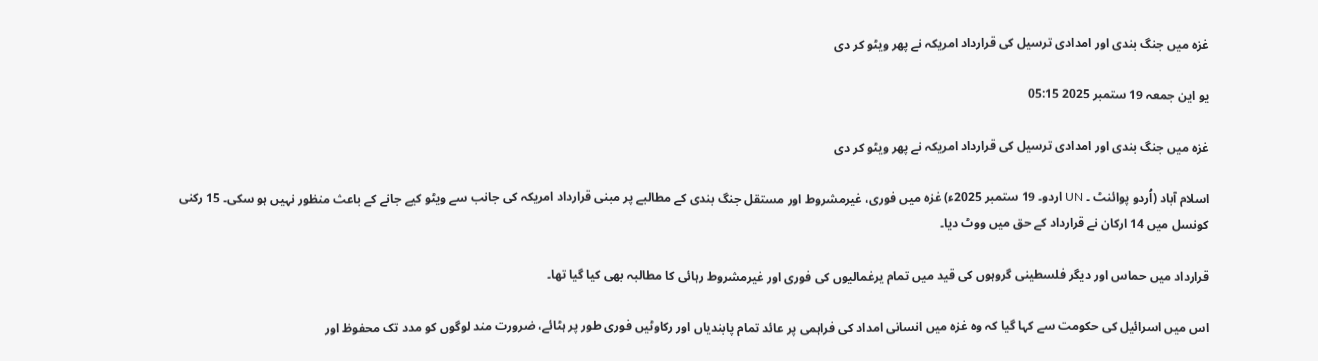غزہ میں جنگ بندی اور امدادی ترسیل کی قرارداد امریکہ نے پھر ویٹو کر دی

یو این جمعہ 19 ستمبر 2025 05:15

غزہ میں جنگ بندی اور امدادی ترسیل کی قرارداد امریکہ نے پھر ویٹو کر دی

اسلام آباد (اُردو پوائنٹ ۔ UN اردو۔ 19 ستمبر 2025ء) غزہ میں فوری، غیرمشروط اور مستقل جنگ بندی کے مطالبے پر مبنی قرارداد امریکہ کی جانب سے ویٹو کیے جانے کے باعث منظور نہیں ہو سکی۔ 15 رکنی کونسل میں 14 ارکان نے قرارداد کے حق میں ووٹ دیا۔

قرارداد میں حماس اور دیگر فلسطینی گروہوں کی قید میں تمام یرغمالیوں کی فوری اور غیرمشروط رہائی کا مطالبہ بھی کیا گیا تھا۔

اس میں اسرائیل کی حکومت سے کہا گیا کہ وہ غزہ میں انسانی امداد کی فراہمی پر عائد تمام پابندیاں اور رکاوٹیں فوری طور پر ہٹائے، ضرورت مند لوگوں کو مدد تک محفوظ اور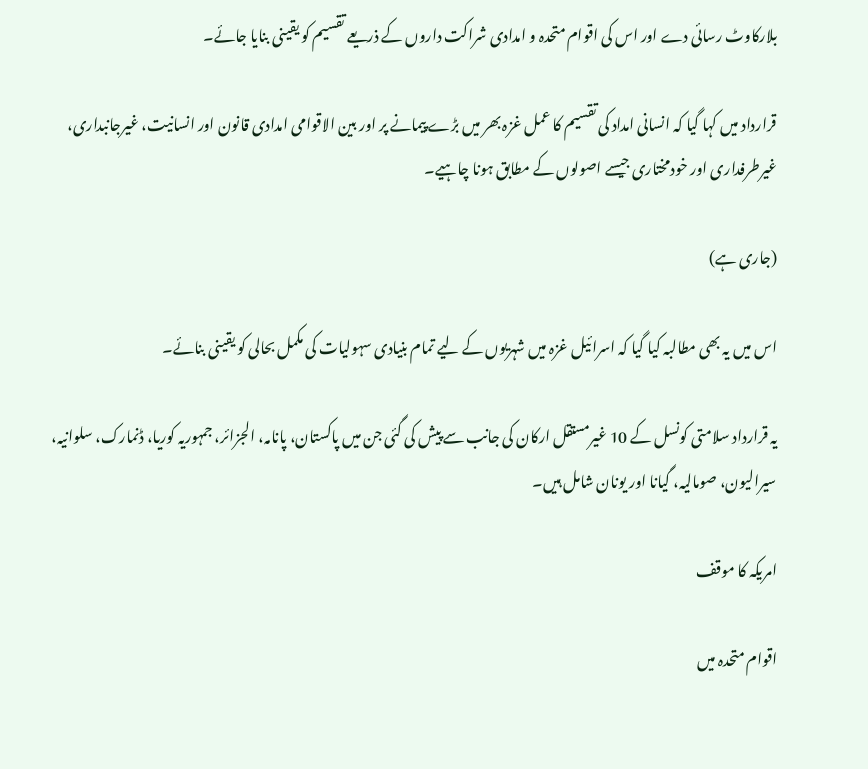بلارکاوٹ رسائی دے اور اس کی اقوام متحدہ و امدادی شراکت داروں کے ذریعے تقسیم کو یقینی بنایا جائے۔

قرارداد میں کہا گیا کہ انسانی امداد کی تقسیم کا عمل غزہ بھر میں بڑے پیمانے پر اور بین الاقوامی امدادی قانون اور انسانیت، غیرجانبداری، غیرطرفداری اور خودمختاری جیسے اصولوں کے مطابق ہونا چاہیے۔

(جاری ہے)

اس میں یہ بھی مطالبہ کیا گیا کہ اسرائیل غزہ میں شہریوں کے لیے تمام بنیادی سہولیات کی مکمل بحالی کو یقینی بنائے۔

یہ قرارداد سلامتی کونسل کے 10 غیرمستقل ارکان کی جانب سے پیش کی گئی جن میں پاکستان، پانامہ، الجزائر، جمہوریہ کوریا، ڈنمارک، سلوانیہ، سیرالیون، صومالیہ، گیانا اور یونان شامل ہیں۔

امریکہ کا موقف

اقوام متحدہ میں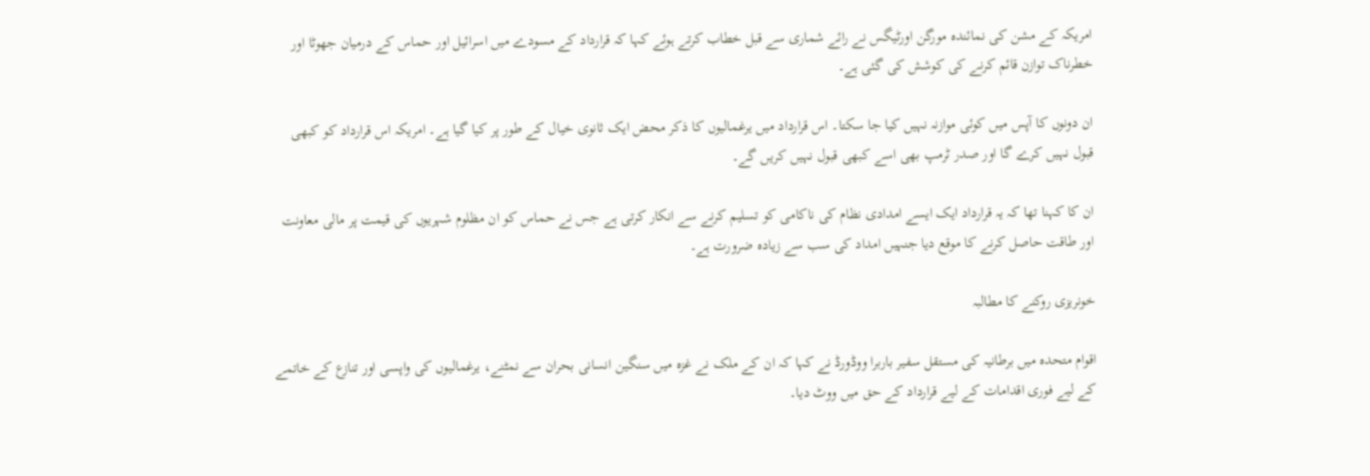امریکہ کے مشن کی نمائندہ مورگن اورٹیگس نے رائے شماری سے قبل خطاب کرتے ہوئے کہا کہ قرارداد کے مسودے میں اسرائیل اور حماس کے درمیان جھوٹا اور خطرناک توازن قائم کرنے کی کوشش کی گئی ہے۔

ان دونوں کا آپس میں کوئی موازنہ نہیں کیا جا سکتا۔ اس قرارداد میں یرغمالیوں کا ذکر محض ایک ثانوی خیال کے طور پر کیا گیا ہے۔ امریکہ اس قرارداد کو کبھی قبول نہیں کرے گا اور صدر ٹرمپ بھی اسے کبھی قبول نہیں کریں گے۔

ان کا کہنا تھا کہ یہ قرارداد ایک ایسے امدادی نظام کی ناکامی کو تسلیم کرنے سے انکار کرتی ہے جس نے حماس کو ان مظلوم شہریوں کی قیمت پر مالی معاونت اور طاقت حاصل کرنے کا موقع دیا جنہیں امداد کی سب سے زیادہ ضرورت ہے۔

خونریزی روکنے کا مطالبہ

اقوام متحدہ میں برطانیہ کی مستقل سفیر باربرا ووڈورڈ نے کہا کہ ان کے ملک نے غزہ میں سنگین انسانی بحران سے نمٹنے، یرغمالیوں کی واپسی اور تنازع کے خاتمے کے لیے فوری اقدامات کے لیے قرارداد کے حق میں ووٹ دیا۔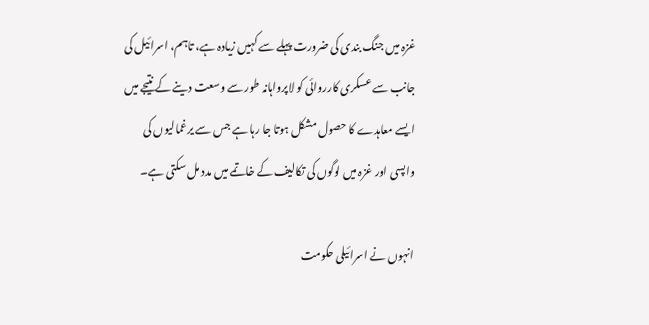غزہ میں جنگ بندی کی ضرورت پہلے سے کہیں زیادہ ہے، تاہم، اسرائیل کی جانب سے عسکری کارروائی کو لاپرواہانہ طور سے وسعت دینے کے نتیجے میں ایسے معاہدے کا حصول مشکل ہوتا جا رہا ہے جس سے یرغمالیوں کی واپسی اور غزہ میں لوگوں کی تکالیف کے خاتمے میں مدد مل سکتی ہے۔

انہوں نے اسرائیلی حکومت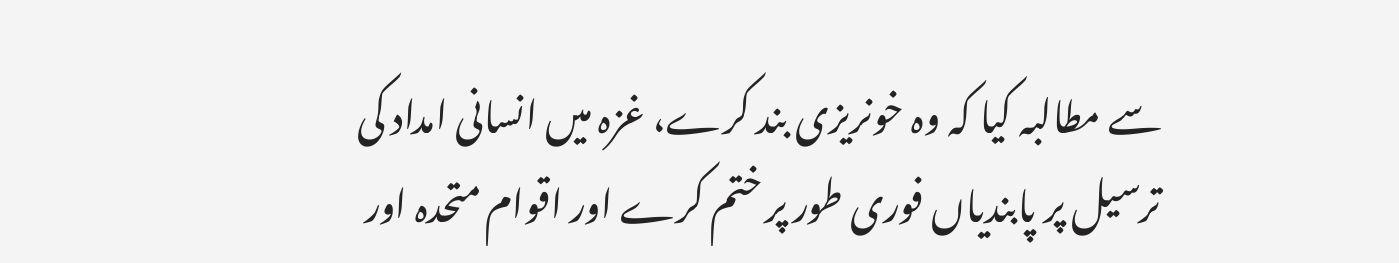سے مطالبہ کیا کہ وہ خونریزی بند کرے، غزہ میں انسانی امداد کی ترسیل پر پابندیاں فوری طور پر ختم کرے اور اقوام متحدہ اور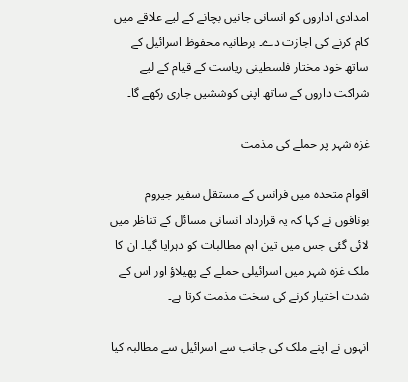امدادی اداروں کو انسانی جانیں بچانے کے لیے علاقے میں کام کرنے کی اجازت دے۔ برطانیہ محفوظ اسرائیل کے ساتھ خود مختار فلسطینی ریاست کے قیام کے لیے شراکت داروں کے ساتھ اپنی کوششیں جاری رکھے گا۔

غزہ شہر پر حملے کی مذمت

اقوام متحدہ میں فرانس کے مستقل سفیر جیروم بونافوں نے کہا کہ یہ قرارداد انسانی مسائل کے تناظر میں لائی گئی جس میں تین اہم مطالبات کو دہرایا گیا۔ ان کا ملک غزہ شہر میں اسرائیلی حملے کے پھیلاؤ اور اس کے شدت اختیار کرنے کی سخت مذمت کرتا ہے۔

انہوں نے اپنے ملک کی جانب سے اسرائیل سے مطالبہ کیا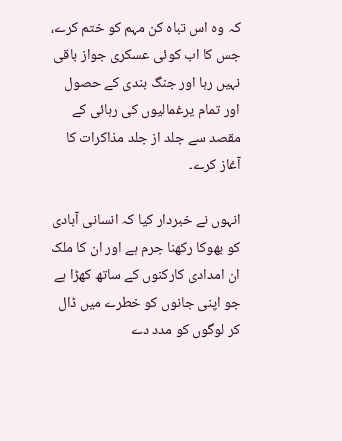کہ وہ اس تباہ کن مہم کو ختم کرے، جس کا اب کوئی عسکری جواز باقی نہیں رہا اور جنگ بندی کے حصول اور تمام یرغمالیوں کی رہائی کے مقصد سے جلد از جلد مذاکرات کا آغاز کرے۔

انہوں نے خبردار کیا کہ انسانی آبادی کو بھوکا رکھنا جرم ہے اور ان کا ملک ان امدادی کارکنوں کے ساتھ کھڑا ہے جو اپنی جانوں کو خطرے میں ڈال کر لوگوں کو مدد دے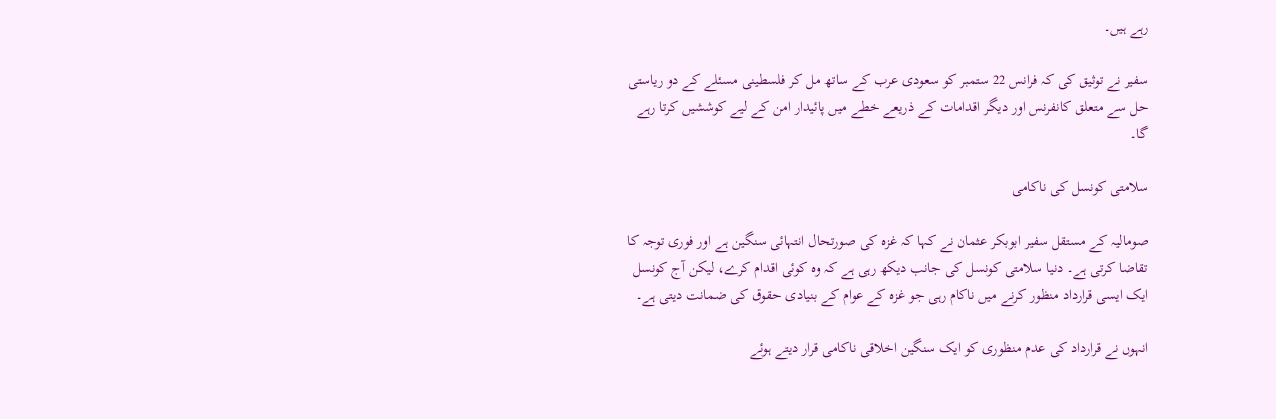رہے ہیں۔

سفیر نے توثیق کی کہ فرانس 22 ستمبر کو سعودی عرب کے ساتھ مل کر فلسطینی مسئلے کے دو ریاستی حل سے متعلق کانفرنس اور دیگر اقدامات کے ذریعے خطے میں پائیدار امن کے لیے کوششیں کرتا رہے گا۔

سلامتی کونسل کی ناکامی

صومالیہ کے مستقل سفیر ابوبکر عثمان نے کہا کہ غزہ کی صورتحال انتہائی سنگین ہے اور فوری توجہ کا تقاضا کرتی ہے۔ دنیا سلامتی کونسل کی جانب دیکھ رہی ہے کہ وہ کوئی اقدام کرے، لیکن آج کونسل ایک ایسی قرارداد منظور کرنے میں ناکام رہی جو غزہ کے عوام کے بنیادی حقوق کی ضمانت دیتی ہے۔

انہوں نے قرارداد کی عدم منظوری کو ایک سنگین اخلاقی ناکامی قرار دیتے ہوئے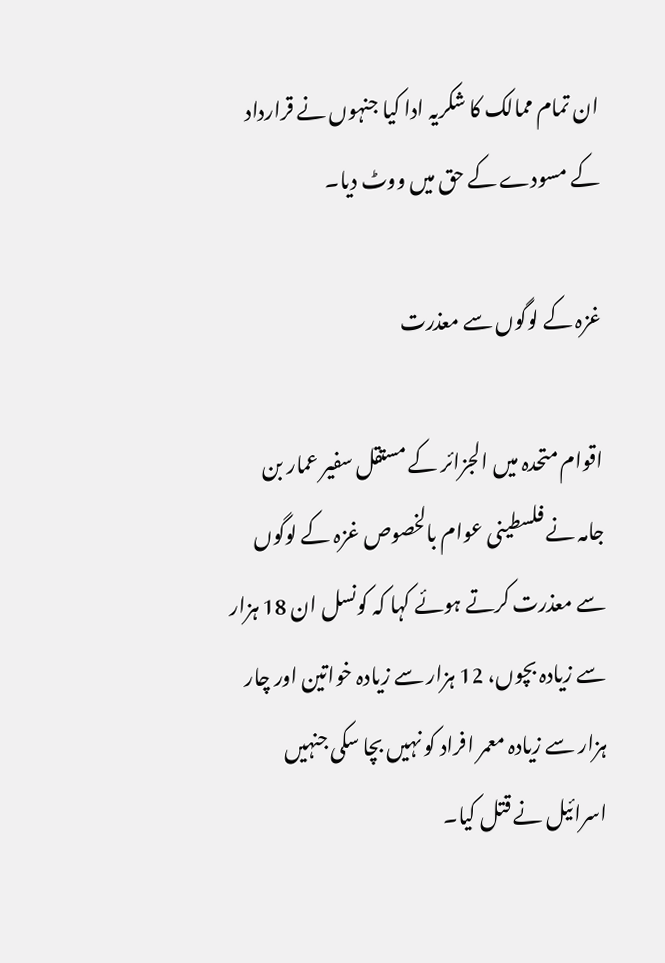ان تمام ممالک کا شکریہ ادا کیا جنہوں نے قرارداد کے مسودے کے حق میں ووٹ دیا۔

غزہ کے لوگوں سے معذرت

اقوام متحدہ میں الجزائر کے مستقل سفیر عمار بن جامہ نے فلسطینی عوام بالخصوص غزہ کے لوگوں سے معذرت کرتے ہوئے کہا کہ کونسل ان 18 ہزار سے زیادہ بچوں، 12 ہزار سے زیادہ خواتین اور چار ہزار سے زیادہ معمر افراد کو نہیں بچا سکی جنہیں اسرائیل نے قتل کیا۔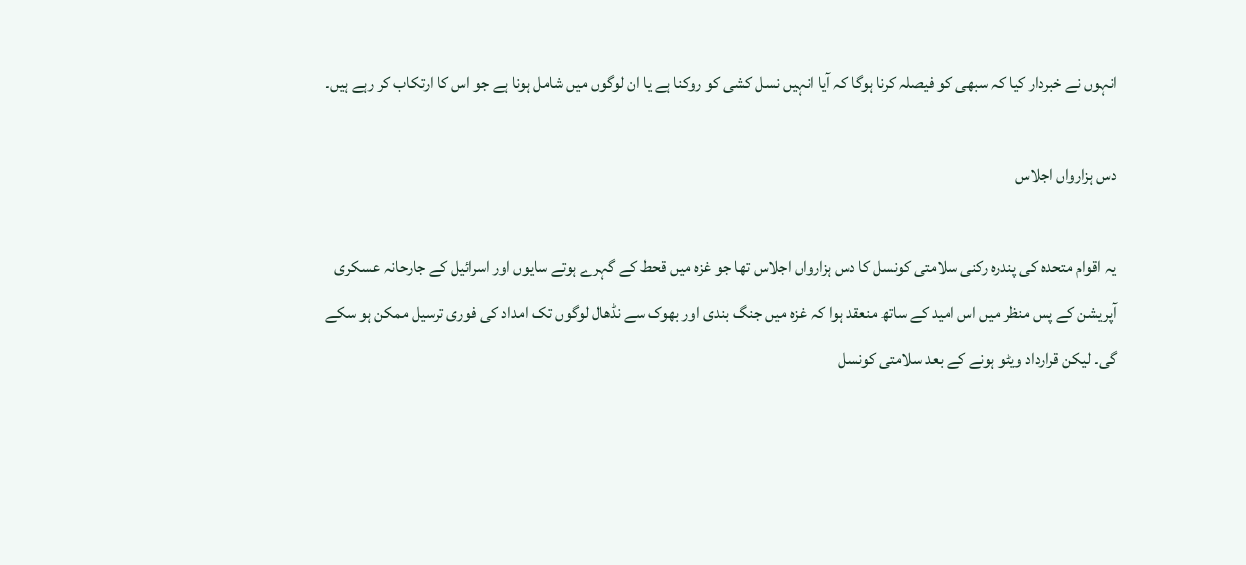انہوں نے خبردار کیا کہ سبھی کو فیصلہ کرنا ہوگا کہ آیا انہیں نسل کشی کو روکنا ہے یا ان لوگوں میں شامل ہونا ہے جو اس کا ارتکاب کر رہے ہیں۔

دس ہزارواں اجلاس

یہ اقوام متحدہ کی پندرہ رکنی سلامتی کونسل کا دس ہزارواں اجلاس تھا جو غزہ میں قحط کے گہرے ہوتے سایوں اور اسرائیل کے جارحانہ عسکری آپریشن کے پس منظر میں اس امید کے ساتھ منعقد ہوا کہ غزہ میں جنگ بندی اور بھوک سے نڈھال لوگوں تک امداد کی فوری ترسیل ممکن ہو سکے گی۔ لیکن قرارداد ویٹو ہونے کے بعد سلامتی کونسل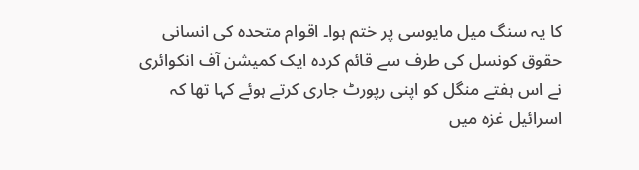کا یہ سنگ میل مایوسی پر ختم ہوا۔ اقوام متحدہ کی انسانی حقوق کونسل کی طرف سے قائم کردہ ایک کمیشن آف انکوائری نے اس ہفتے منگل کو اپنی رپورٹ جاری کرتے ہوئے کہا تھا کہ اسرائیل غزہ میں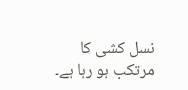نسل کشی کا مرتکب ہو رہا ہے۔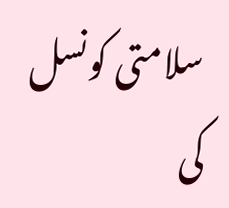سلامتی کونسل کی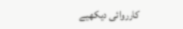کارروائی دیکھیے